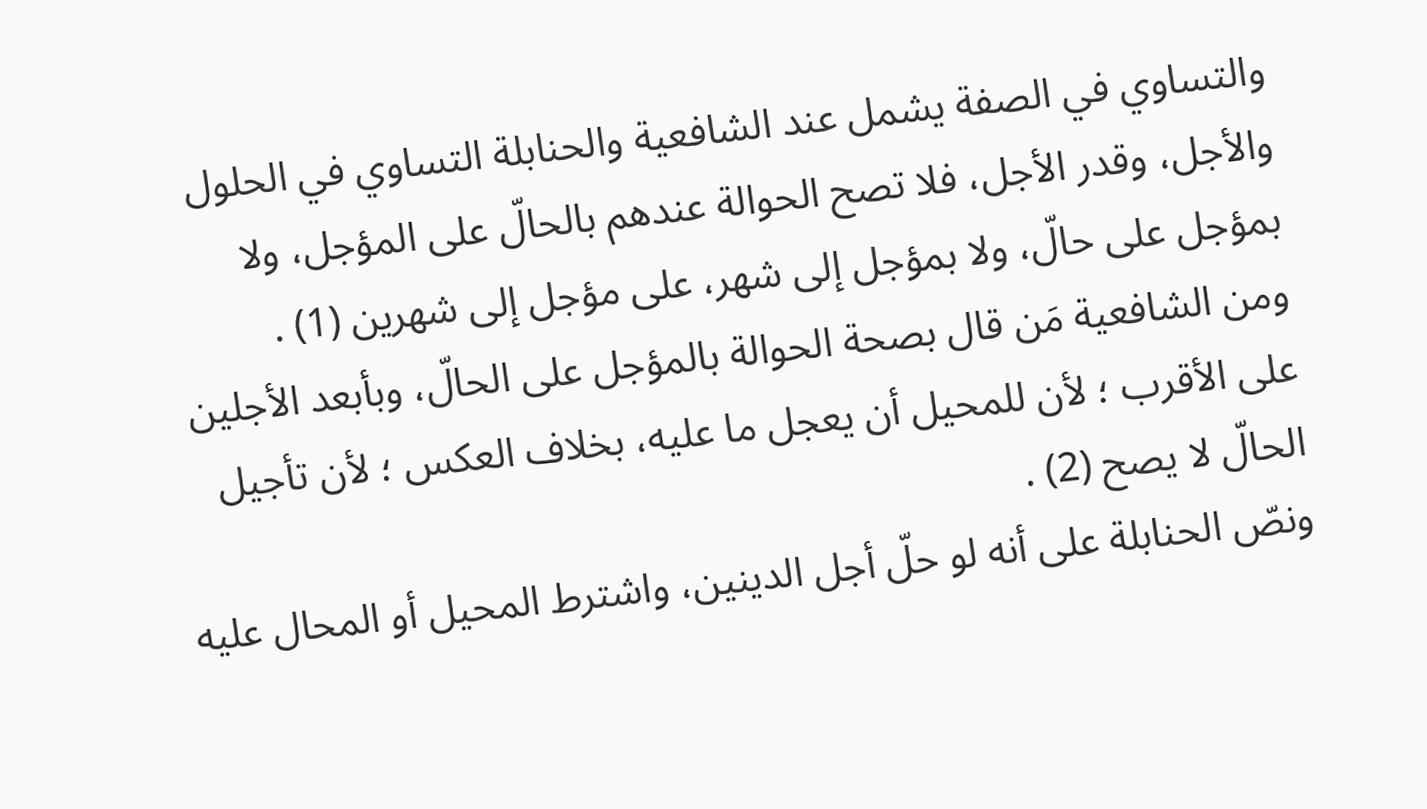والتساوي في الصفة يشمل عند الشافعية والحنابلة التساوي في الحلول والأجل، وقدر الأجل، فلا تصح الحوالة عندهم بالحالّ على المؤجل، ولا بمؤجل على حالّ، ولا بمؤجل إلى شهر، على مؤجل إلى شهرين (1) .
ومن الشافعية مَن قال بصحة الحوالة بالمؤجل على الحالّ، وبأبعد الأجلين على الأقرب ؛ لأن للمحيل أن يعجل ما عليه، بخلاف العكس ؛ لأن تأجيل الحالّ لا يصح (2) .
ونصّ الحنابلة على أنه لو حلّ أجل الدينين، واشترط المحيل أو المحال عليه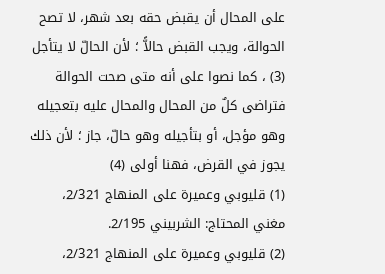على المحال أن يقبض حقه بعد شهر، لا تصح الحوالة، ويجب القبض حالاًّ ؛ لأن الحالّ لا يتأجل (3) ، كما نصوا على أنه متى صحت الحوالة فتراضى كلٌ من المحال والمحال عليه بتعجيله وهو مؤجل، أو بتأجيله وهو حالّ، جاز ؛ لأن ذلك يجوز في القرض، فهنا أولى (4)
(1) قليوبي وعميرة على المنهاج 2/321، مغني المحتاج: الشربيني 2/195.
(2) قليوبي وعميرة على المنهاج 2/321،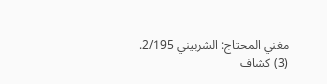مغني المحتاج: الشربيني 2/195.
(3) كشاف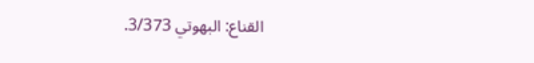القناع: البهوتي 3/373.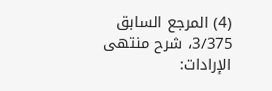(4) المرجع السابق 3/375، شرح منتهى الإرادات: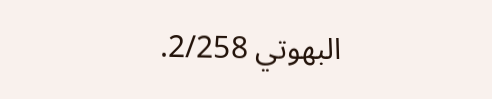البهوتي 2/258.